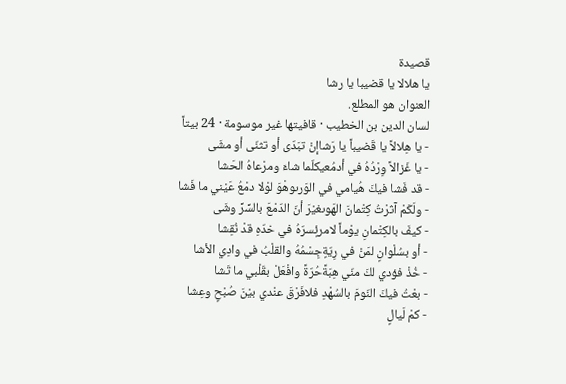قصيدة
يا هلالا يا قضيبا يا رشا
العنوان هو المطلع.
لسان الدين بن الخطيب · قافيتها غير موسومة · 24 بيتاً
- يا هِلالاً يا قَضيباً يا رَشاإنْ تبَدّى أو تثنّى أو مشَى
- يا غَزالاً وِرْدُهُ في أدمُعيكلّما شاءَ ومرْعاهُ الحَشا
- قد فَشا فيكَ هُيامي في الوَرىوهْوَ لوْلا دمْعُ عَيْني ما فَشا
- ولَكَمْ آثرْتُ كِتْمانَ الهَوىغيْرَ أنّ الدّمْعَ بالسِّرِّ وشَى
- كيفَ بالكِتْمانِ يوْماً لامرئٍسرّهُ في خدّهِ قدْ نُقِشا
- أو بسُلْوانٍ لمَنْ في رِيّةٍجِسْمُهُ والقلْبُ في وادِي الأشا
- خُذْ فؤدي لكَ منّي هِبَةًحُرّةً وافْعَلْ بقَلْبي ما تَشا
- بعْتُ فيكَ النّومَ بالسُهْدِ فلافَرْقَ عنْدي بيْنَ صُبْحٍ وعِشا
- كمْ لَيالٍ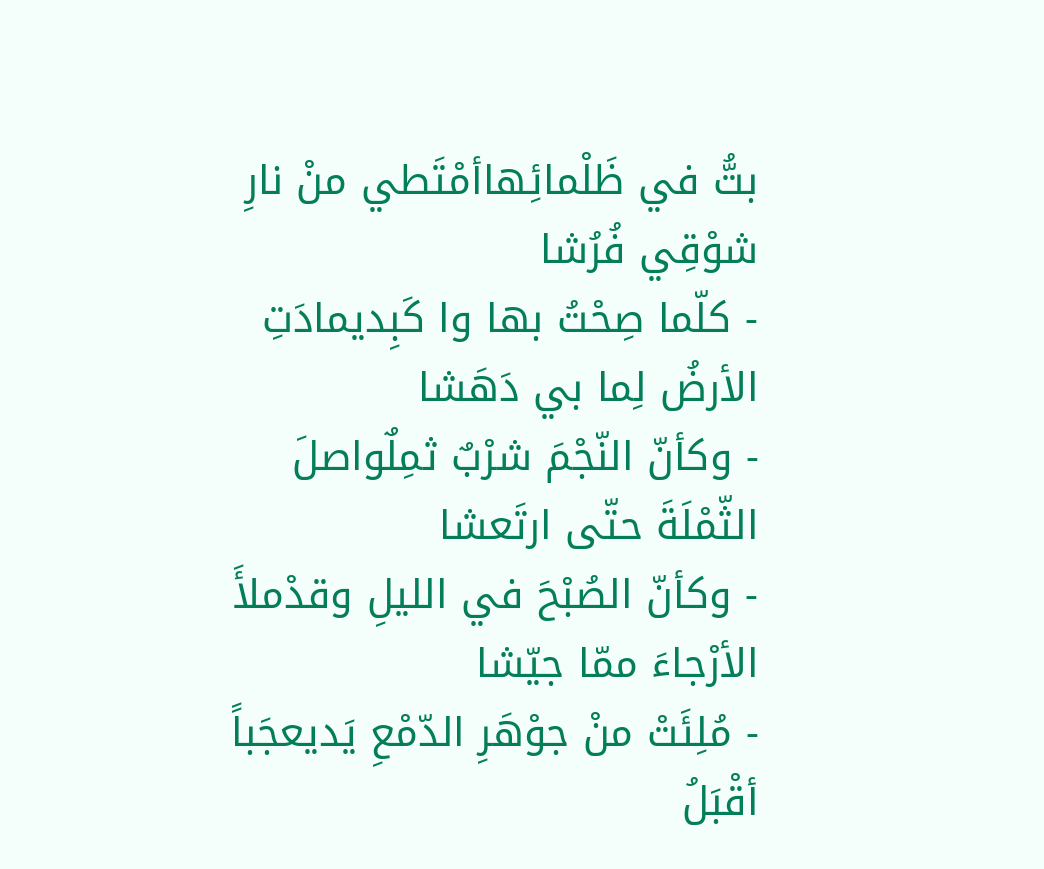بتُّ في ظَلْمائِهاأمْتَطي منْ نارِ شوْقِي فُرُشا
- كلّما صِحْتُ بها وا كَبِديمادَتِ الأرضُ لِما بي دَهَشا
- وكأنّ النّجْمَ شرْبٌ ثمِلٌواصلَ الثّمْلَةَ حتّى ارتَعشا
- وكأنّ الصُبْحَ في الليلِ وقدْملأَ الأرْجاءَ ممّا جيّشا
- مُلِئَتْ منْ جوْهَرِ الدّمْعِ يَديعجَباً أقْبَلُ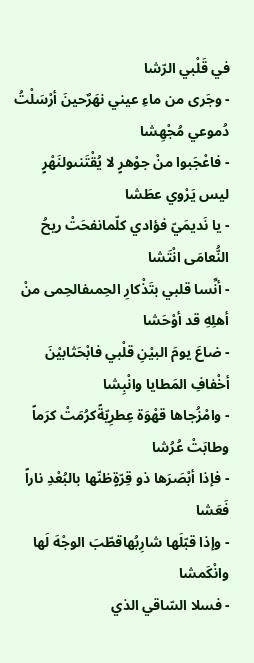في قَلْبي الرّشا
- وجَرى من ماءِ عيني نهَرٌحينَ أرْسَلْتُ دُموعي مُجْهِشا
- فاعْجَبوا منْ جوْهرٍ لا يُقْتَنىولنَهْرٍ ليس يَرْوي عطَشا
- يا نَديمَيّ فؤادي كلّمانفحَتْ ريحُ النُّعامَى انْتَشا
- أنِّسا قلبي بتَذْكارِ الحِمىفالحِمى منْ أهلِهِ قد أوْحَشا
- ضاعَ يومَ البيْنِ قلْبي فابْحَثابيْنَ أخْفافِ المَطايا وانْبِشا
- وامْزُجاها قهْوَة عِطرِيّةًكرُمَتْ كرَماً وطابَتْ عُرُشا
- فإذا أبْصَرَها ذو قِرّةٍظنّها بالبُعْدِ ناراً فَعَشا
- وإذا قبّلَها شارِبُهاقطّبَ الوجْهَ لَها وانْكَمشا
- فسلا السّاقي الذي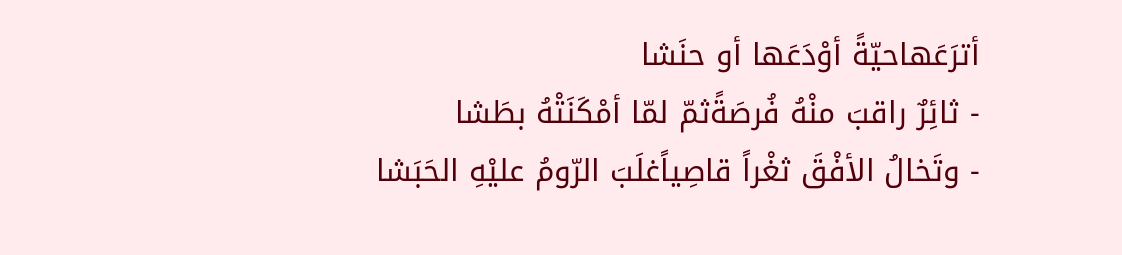أترَعَهاحيّةً أوْدَعَها أو حنَشا
- ثائِرٌ راقبَ منْهُ فُرصَةًثمّ لمّا أمْكَنَتْهُ بطَشا
- وتَخالُ الأفْقَ ثغْراً قاصِياًغلَبَ الرّومُ عليْهِ الحَبَشا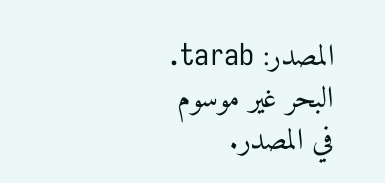المصدر: tarab. البحر غير موسوم في المصدر.